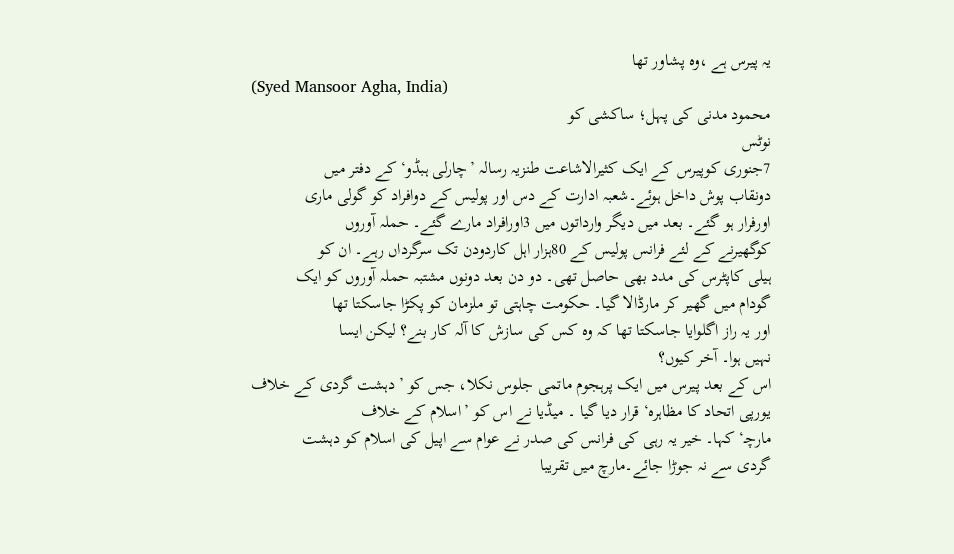یہ پیرس ہے ،وہ پشاور تھا
(Syed Mansoor Agha, India)
محمود مدنی کی پہل؛ ساکشی کو
نوٹس
7جنوری کوپیرس کے ایک کثیرالاشاعت طنزیہ رسالہ ’چارلی ہبڈو‘ کے دفتر میں
دونقاب پوش داخل ہوئے۔شعبہ ادارت کے دس اور پولیس کے دوافراد کو گولی ماری
اورفرار ہو گئے۔ بعد میں دیگر وارداتوں میں 3اورافراد مارے گئے۔ حملہ آوروں
کوگھیرنے کے لئے فرانس پولیس کے 80ہزار اہل کاردودن تک سرگرداں رہے۔ ان کو
ہیلی کاپٹرس کی مدد بھی حاصل تھی۔ دو دن بعد دونوں مشتبہ حملہ آوروں کو ایک
گودام میں گھیر کر مارڈالا گیا۔ حکومت چاہتی تو ملزمان کو پکڑا جاسکتا تھا
اور یہ راز اگلوایا جاسکتا تھا کہ وہ کس کی سازش کا آلہ کار بنے؟ لیکن ایسا
نہیں ہوا۔ آخر کیوں؟
اس کے بعد پیرس میں ایک پرہجوم ماتمی جلوس نکلا، جس کو ’دہشت گردی کے خلاف
یورپی اتحاد کا مظاہرہ‘ قرار دیا گیا ۔ میڈیا نے اس کو ’اسلام کے خلاف
مارچـ‘ کہا۔ خیر یہ رہی کی فرانس کی صدر نے عوام سے اپیل کی اسلام کو دہشت
گردی سے نہ جوڑا جائے۔مارچ میں تقریبا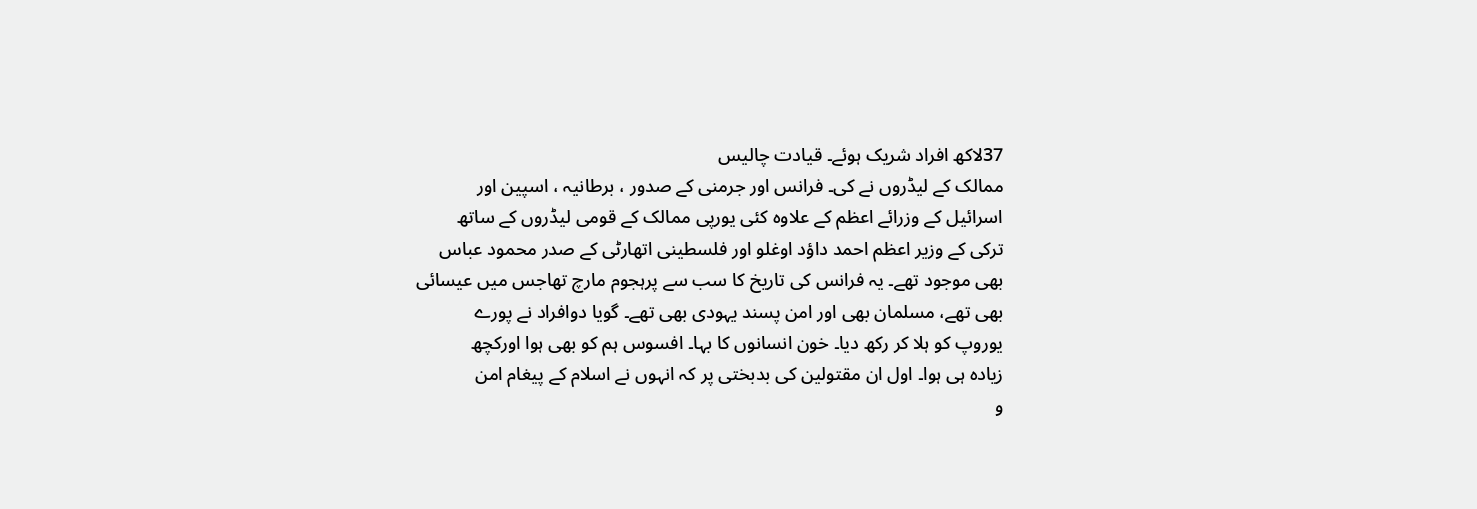37لاکھ افراد شریک ہوئے۔ قیادت چالیس
ممالک کے لیڈروں نے کی۔ فرانس اور جرمنی کے صدور ، برطانیہ ، اسپین اور
اسرائیل کے وزرائے اعظم کے علاوہ کئی یورپی ممالک کے قومی لیڈروں کے ساتھ
ترکی کے وزیر اعظم احمد داؤد اوغلو اور فلسطینی اتھارٹی کے صدر محمود عباس
بھی موجود تھے۔ یہ فرانس کی تاریخ کا سب سے پرہجوم مارچ تھاجس میں عیسائی
بھی تھے، مسلمان بھی اور امن پسند یہودی بھی تھے۔ گویا دوافراد نے پورے
یوروپ کو ہلا کر رکھ دیا۔ خون انسانوں کا بہا۔ افسوس ہم کو بھی ہوا اورکچھ
زیادہ ہی ہوا۔ اول ان مقتولین کی بدبختی پر کہ انہوں نے اسلام کے پیغام امن
و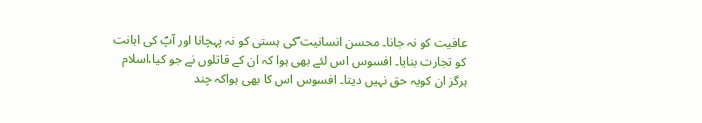عافیت کو نہ جانا۔ محسن انسانیت ؐکی ہستی کو نہ پہچانا اور آپؐ کی اہانت
کو تجارت بنایا۔ افسوس اس لئے بھی ہوا کہ ان کے قاتلوں نے جو کیا،اسلام
ہرگز ان کویہ حق نہیں دیتا۔ افسوس اس کا بھی ہواکہ چند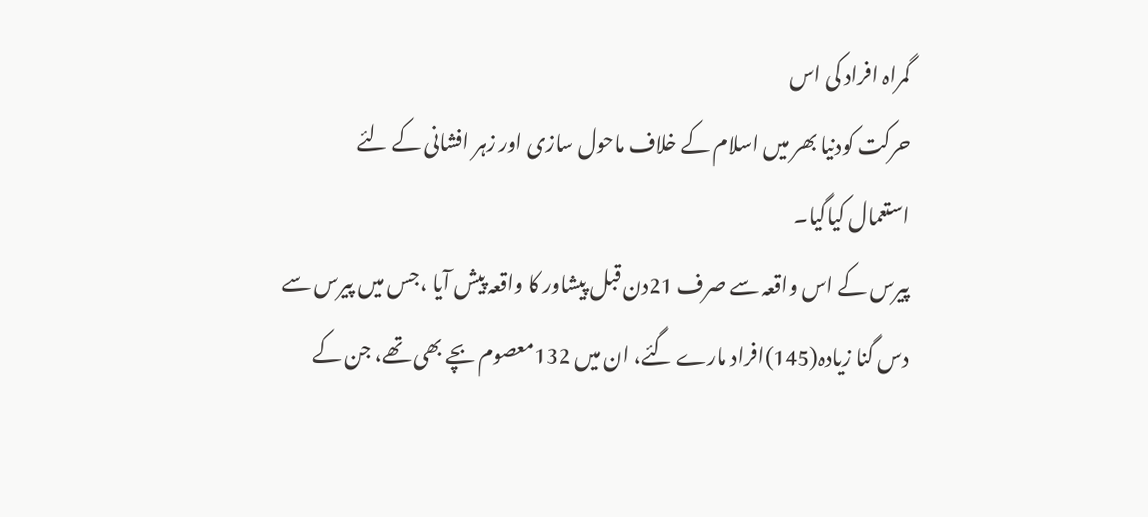گمراہ افراد کی اس
حرکت کودنیا بھر میں اسلام کے خلاف ماحول سازی اور زہر افشانی کے لئے
استعمال کیاگیا۔
پیرس کے اس واقعہ سے صرف 21دن قبل پیشاور کا واقعہ پیش آیا ،جس میں پیرس سے
دس گنا زیادہ(145)افراد مارے گئے، ان میں 132معصوم بچے بھی تھے، جن کے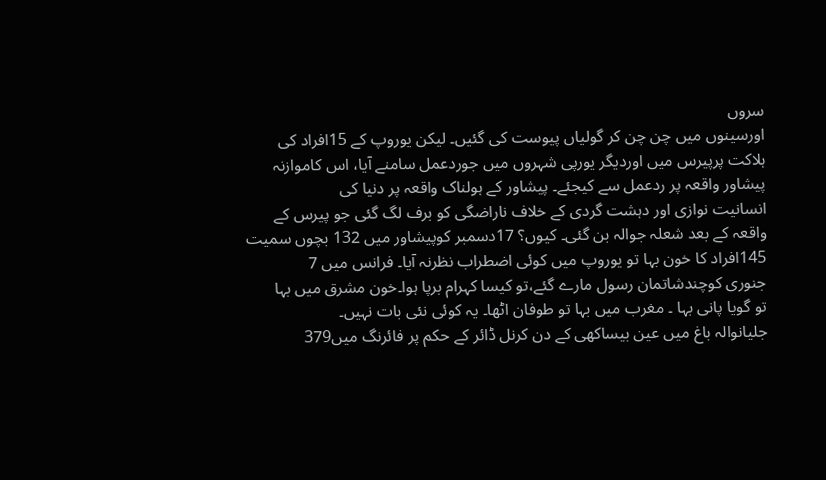سروں
اورسینوں میں چن چن کر گولیاں پیوست کی گئیں۔ لیکن یوروپ کے 15افراد کی
ہلاکت پرپیرس میں اوردیگر یورپی شہروں میں جوردعمل سامنے آیا، اس کاموازنہ
پیشاور واقعہ پر ردعمل سے کیجئے۔ پیشاور کے ہولناک واقعہ پر دنیا کی
انسانیت نوازی اور دہشت گردی کے خلاف ناراضگی کو برف لگ گئی جو پیرس کے
واقعہ کے بعد شعلہ جوالہ بن گئی۔ کیوں؟ 17دسمبر کوپیشاور میں 132 بچوں سمیت
145افراد کا خون بہا تو یوروپ میں کوئی اضطراب نظرنہ آیا۔ فرانس میں 7
جنوری کوچندشاتمان رسول مارے گئے،تو کیسا کہرام برپا ہوا۔خون مشرق میں بہا
تو گویا پانی بہا ۔ مغرب میں بہا تو طوفان اٹھا۔ یہ کوئی نئی بات نہیں۔
جلیانوالہ باغ میں عین بیساکھی کے دن کرنل ڈائر کے حکم پر فائرنگ میں379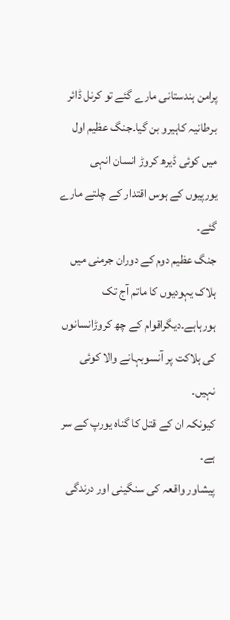پرامن ہندستانی مارے گئے تو کرنل ڈائر برطانیہ کاہیرو بن گیا۔جنگ عظیم اول
میں کوئی ڈیرھ کروڑ انسان انہی یورپیوں کے ہوس اقتدار کے چلتے مارے گئے۔
جنگ عظیم دوم کے دوران جرمنی میں ہلاک یہودیوں کا ماتم آج تک
ہورہاہے۔دیگراقوام کے چھ کروڑانسانوں کی ہلاکت پر آنسوبہانے والا کوئی نہیں۔
کیونکہ ان کے قتل کا گناہ یورپ کے سر ہے۔
پیشاور واقعہ کی سنگینی اور درندگی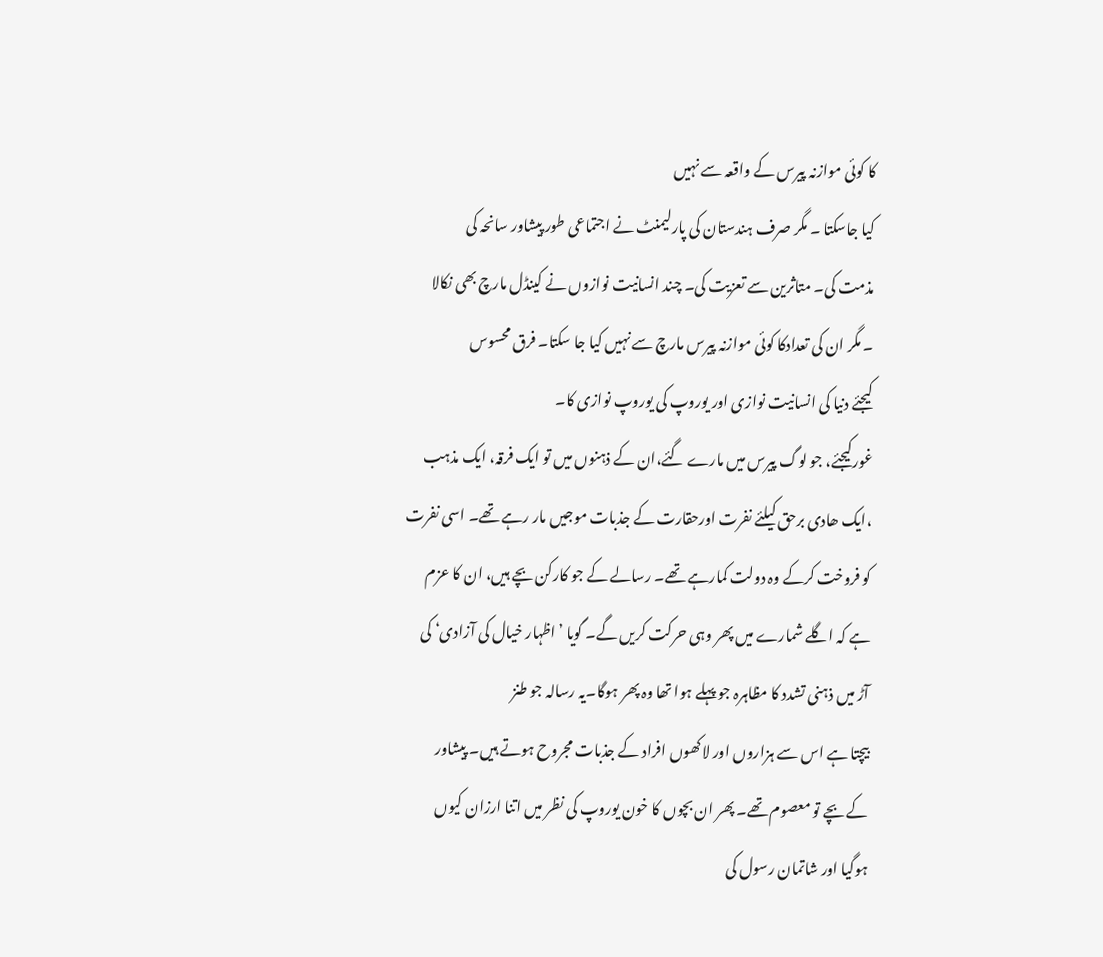کا کوئی موازنہ پیرس کے واقعہ سے نہیں
کیا جاسکتا ۔ مگر صرف ہندستان کی پارلیمنٹ نے اجتماعی طور پیشاور سانحہ کی
مذمت کی۔ متاثرین سے تعزیت کی۔ چند انسانیت نوازوں نے کینڈل مارچ بھی نکالا
۔ مگر ان کی تعدادکا کوئی موازنہ پیرس مارچ سے نہیں کیا جا سکتا۔ فرق محسوس
کیجئے دنیا کی انسانیت نوازی اور یوروپ کی یوروپ نوازی کا۔
غورکیجئے، جو لوگ پیرس میں مارے گئے،ان کے ذہنوں میں تو ایک فرقہ، ایک مذہب
،ایک ھادی برحق کیلئے نفرت اورحقارت کے جذبات موجیں مار رہے تھے۔ اسی نفرت
کو فروخت کرکے وہ دولت کمارہے تھے۔ رسالے کے جو کارکن بچے ہیں، ان کا عزم
ہے کہ اگلے شمارے میں پھر وہی حرکت کریں گے۔ گویا ’اظہار خیال کی آزادی‘ کی
آڑ میں ذہنی تشدد کا مظاہرہ جو پہلے ہوا تھا وہ پھر ہوگا۔یہ رسالہ جو طنز
بیچتا ہے اس سے ہزاروں اور لاکھوں افراد کے جذبات مجروح ہوتے ہیں۔ پیشاور
کے بچے تو معصوم تھے۔ پھر ان بچوں کا خون یوروپ کی نظر میں اتنا ارزان کیوں
ہوگیا اور شاتمان رسول کی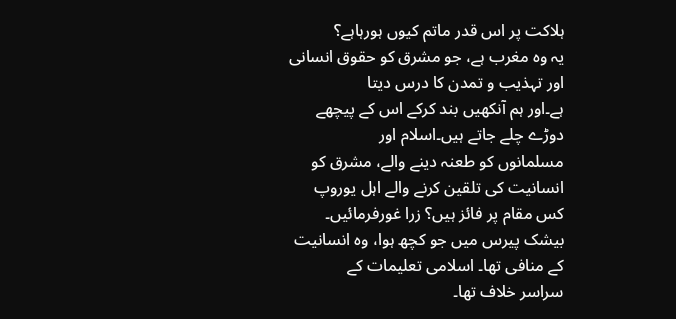ہلاکت پر اس قدر ماتم کیوں ہورہاہے؟
یہ وہ مغرب ہے، جو مشرق کو حقوق انسانی اور تہذیب و تمدن کا درس دیتا
ہے۔اور ہم آنکھیں بند کرکے اس کے پیچھے دوڑے چلے جاتے ہیں۔اسلام اور
مسلمانوں کو طعنہ دینے والے، مشرق کو انسانیت کی تلقین کرنے والے اہل یوروپ
کس مقام پر فائز ہیں؟ زرا غورفرمائیں۔
بیشک پیرس میں جو کچھ ہوا، وہ انسانیت کے منافی تھا۔ اسلامی تعلیمات کے
سراسر خلاف تھا۔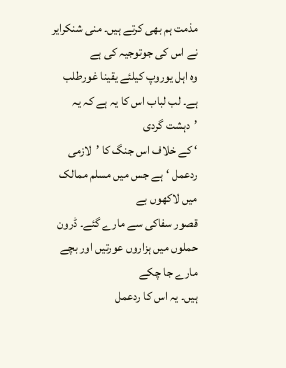مذمت ہم بھی کرتے ہیں۔ منی شنکرایر نے اس کی جوتوجیہ کی ہے
وہ اہل یوروپ کیلئے یقینا غورطلب ہے۔ لب لباب اس کا یہ ہے کہ یہ ’دہشت گردی
‘ کے خلاف اس جنگ کا ’لازمی ردعمل ‘ہے جس میں مسلم ممالک میں لاکھوں بے
قصور سفاکی سے مارے گئے۔ ڈرون حملوں میں ہزاروں عورتیں اور بچے مارے جا چکے
ہیں۔ یہ اس کا ردعمل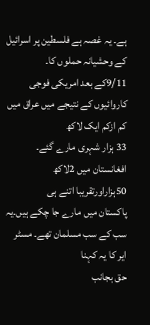ہے۔ یہ غصہ ہے فلسطین پر اسرائیل کے وحشیانہ حملوں کا۔
9/11کے بعد امریکی فوجی کاروائیوں کے نتیجے میں عراق میں کم ازکم ایک لاکھ
33 ہزار شہری مارے گئے۔ افغانستان میں 2لاکھ 50ہزاراورتقریبا اتنے ہی
پاکستان میں مارے جا چکے ہیں۔یہ سب کے سب مسلمان تھے۔ مسٹر ایر کا یہ کہنا
حق بجانب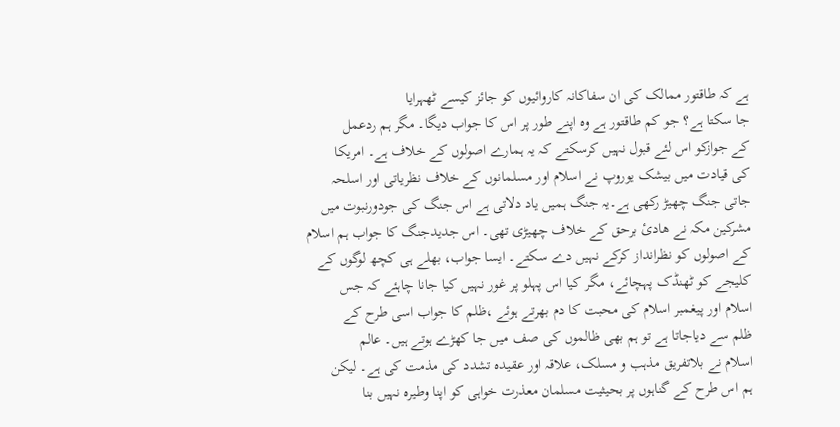ہے کہ طاقتور ممالک کی ان سفاکانہ کاروائیوں کو جائز کیسے ٹھہرایا
جا سکتا ہے؟ جو کم طاقتور ہے وہ اپنے طور پر اس کا جواب دیگا۔ مگر ہم ردعمل
کے جوازکو اس لئے قبول نہیں کرسکتے کہ یہ ہمارے اصولوں کے خلاف ہے۔ امریکا
کی قیادت میں بیشک یوروپ نے اسلام اور مسلمانوں کے خلاف نظریاتی اور اسلحہ
جاتی جنگ چھیڑ رکھی ہے۔یہ جنگ ہمیں یاد دلاتی ہے اس جنگ کی جودورنبوت میں
مشرکین مکہ نے ھادیٔ برحق کے خلاف چھیڑی تھی۔ اس جدیدجنگ کا جواب ہم اسلام
کے اصولوں کو نظرانداز کرکے نہیں دے سکتے۔ ایسا جواب، بھلے ہی کچھ لوگوں کے
کلیجے کو ٹھنڈک پہچائے، مگر کیا اس پہلو پر غور نہیں کیا جانا چاہئے کہ جس
اسلام اور پیغمبر اسلام کی محبت کا دم بھرتے ہوئے ،ظلم کا جواب اسی طرح کے
ظلم سے دیاجاتا ہے تو ہم بھی ظالموں کی صف میں جا کھڑے ہوتے ہیں۔ عالم
اسلام نے بلاتفریق مذہب و مسلک، علاقہ اور عقیدہ تشدد کی مذمت کی ہے۔ لیکن
ہم اس طرح کے گناہوں پر بحیثیت مسلمان معذرت خواہی کو اپنا وطیرہ نہیں بنا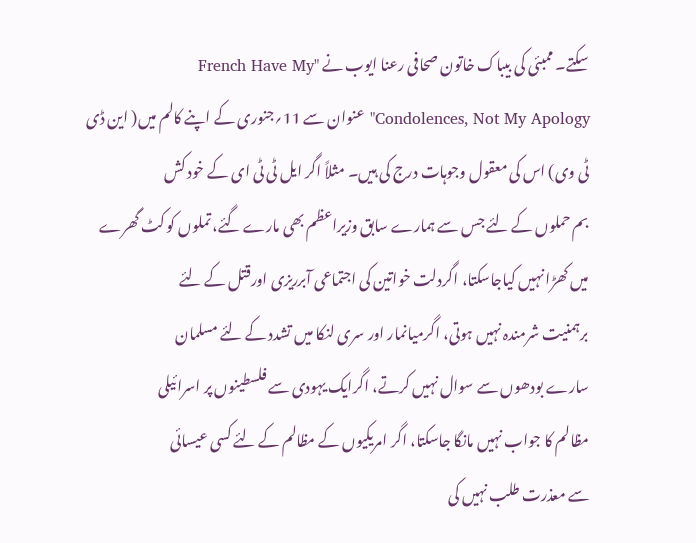سکتے۔ ممبئی کی بیباک خاتون صحافی رعنا ایوب نے "French Have My
Condolences, Not My Apology" عنوان سے 11؍جنوری کے اپنے کالم میں( این ڈی
ٹی وی) اس کی معقول وجوہات درج کی ہیں۔ مثلاً اگر ایل ٹی ٹی ای کے خود کش
بم حملوں کے لئے جس سے ہمارے سابق وزیراعظم بھی مارے گئے، تملوں کو کٹ گھرے
میں کھڑا نہیں کیاجاسکتا، اگردلت خواتین کی اجتماعی آبرریزی اورقتل کے لئے
برہمنیت شرمندہ نہیں ہوتی، اگرمیانمار اور سری لنکا میں تشدد کے لئے مسلمان
سارے بودھوں سے سوال نہیں کرتے، اگرایک یہودی سے فلسطینوں پر اسرائیلی
مظالم کا جواب نہیں مانگا جاسکتا، اگر امریکیوں کے مظالم کے لئے کسی عیسائی
سے معذرت طلب نہیں کی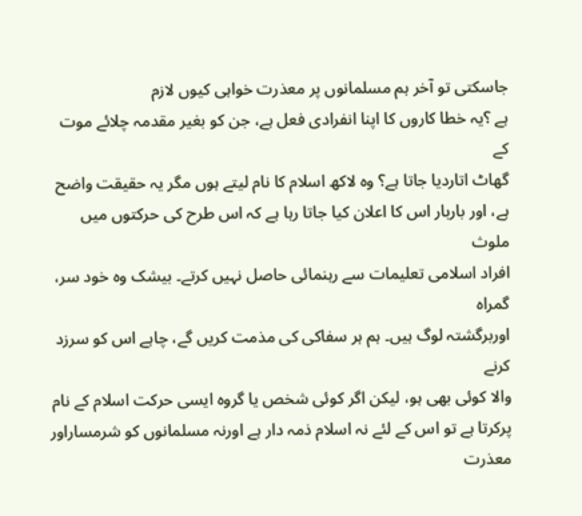جاسکتی تو آخر ہم مسلمانوں پر معذرت خواہی کیوں لازم
ہے ؟یہ خطا کاروں کا اپنا انفرادی فعل ہے، جن کو بغیر مقدمہ چلائے موت کے
گھاٹ اتاردیا جاتا ہے؟ وہ لاکھ اسلام کا نام لیتے ہوں مگر یہ حقیقت واضح
ہے، اور باربار اس کا اعلان کیا جاتا رہا ہے کہ اس طرح کی حرکتوں میں ملوث
افراد اسلامی تعلیمات سے رہنمائی حاصل نہیں کرتے۔ بیشک وہ خود سر، گمراہ
اوربرگشتہ لوگ ہیں۔ ہم ہر سفاکی کی مذمت کریں گے، چاہے اس کو سرزد کرنے
والا کوئی بھی ہو، لیکن اگر کوئی شخص یا گروہ ایسی حرکت اسلام کے نام
پرکرتا ہے تو اس کے لئے نہ اسلام ذمہ دار ہے اورنہ مسلمانوں کو شرمساراور
معذرت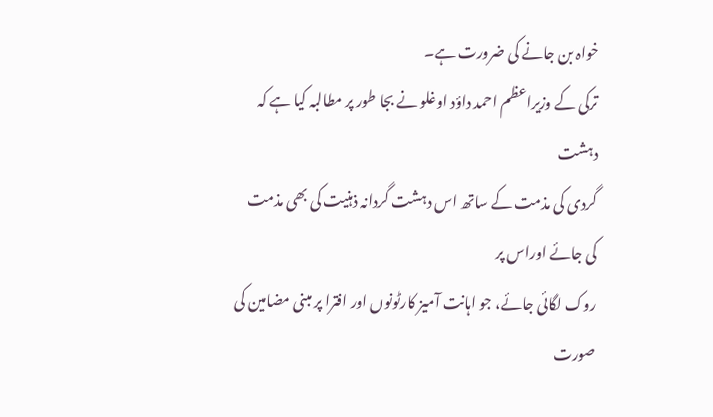خواہ بن جانے کی ضرورت ہے۔
ترکی کے وزیراعظم احمد داؤد اوغلو نے بجا طور پر مطالبہ کیا ہے کہ دہشت
گردی کی مذمت کے ساتھ اس دہشت گردانہ ذہنیت کی بھی مذمت کی جائے اوراس پر
روک لگائی جائے، جو اہانت آمیز کارٹونوں اور افترا پر مبنی مضامین کی صورت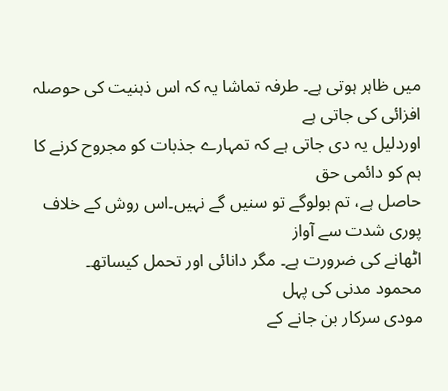میں ظاہر ہوتی ہے۔ طرفہ تماشا یہ کہ اس ذہنیت کی حوصلہ افزائی کی جاتی ہے
اوردلیل یہ دی جاتی ہے کہ تمہارے جذبات کو مجروح کرنے کا ہم کو دائمی حق
حاصل ہے، تم بولوگے تو سنیں گے نہیں۔اس روش کے خلاف پوری شدت سے آواز
اٹھانے کی ضرورت ہے۔ مگر دانائی اور تحمل کیساتھ۔
محمود مدنی کی پہل
مودی سرکار بن جانے کے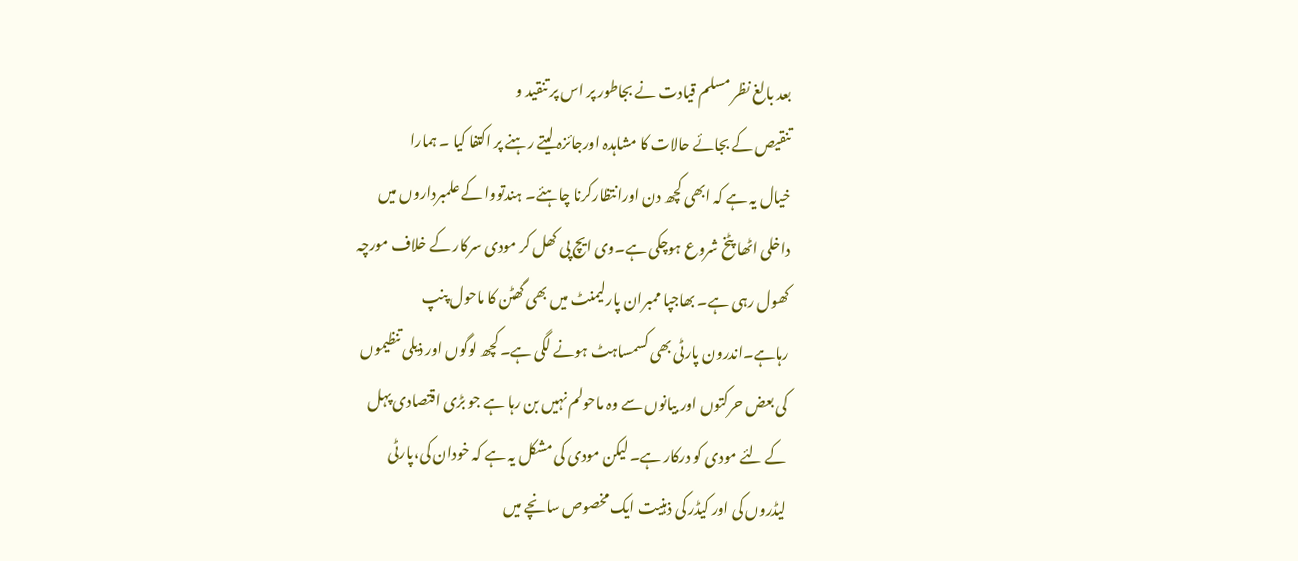بعد بالغ نظر مسلم قیادت نے بجاطور پر اس پر تنقید و
تنقیص کے بجائے حالات کا مشاہدہ اورجائزہ لیتے رہنے پر اکتفا کیا ۔ ہمارا
خیال یہ ہے کہ ابھی کچھ دن اورانتظارکرنا چاہئے۔ ہندتووا کے علمبرداروں میں
داخلی اٹھا پٹخ شروع ہوچکی ہے۔وی ایچ پی کھل کر مودی سرکار کے خلاف مورچہ
کھول رہی ہے۔ بھاجپا ممبران پارلیمنٹ میں بھی گھٹن کا ماحول پنپ
رہاہے۔اندرون پارٹی بھی کسمساہٹ ہونے لگی ہے۔ کچھ لوگوں اور ذیلی تنظیموں
کی بعض حرکتوں اور بیانوں سے وہ ماحولم نہیں بن رہا ہے جو بڑی اقتصادی پہل
کے لئے مودی کو درکار ہے۔ لیکن مودی کی مشکل یہ ہے کہ خودان کی،پارٹی
لیڈروں کی اور کیڈر کی ذہنیت ایک مخصوص سانچے میں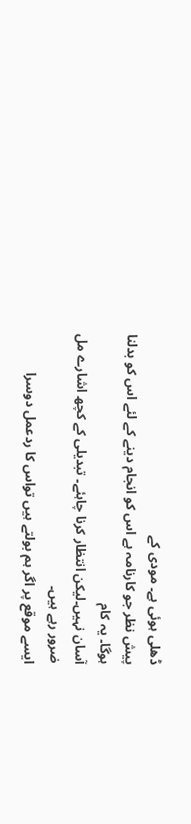ڈھلی ہوئی ہے۔ مودی کے
پیش نظر جو کارنامہ ہے اس کو انجام دینے کے لئے اس کو بدلنا ہوگا۔ یہ کام
آسان نہیں۔لیکن انتظار کرنا چاہئے۔ تبدیلی کے کچھ اشارے مل ضرور رہے ہیں۔
ایسے موقع پر اگر ہم بولتے ہیں تواس کا ردعمل دوسرا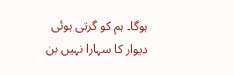ہوگا۔ ہم کو گرتی ہوئی
دیوار کا سہارا نہیں بن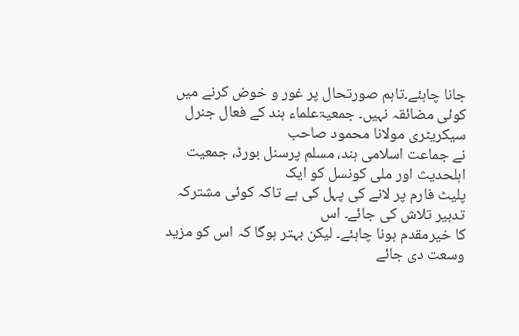جانا چاہئے۔تاہم صورتحال پر غور و خوض کرنے میں
کوئی مضائقہ نہیں۔ جمعیۃعلماء ہند کے فعال جنرل سیکریٹری مولانا محمود صاحب
نے جماعت اسلامی ہند، مسلم پرسنل بورڈ، جمعیت اہلحدیث اور ملی کونسل کو ایک
پلیٹ فارم پر لانے کی پہل کی ہے تاکہ کوئی مشترکہ تدبیر تلاش کی جائے۔ اس
کا خیرمقدم ہونا چاہئے۔ لیکن بہتر ہوگا کہ اس کو مزید وسعت دی جائے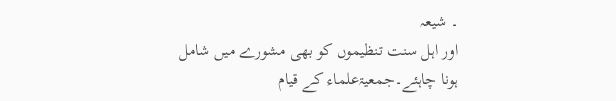۔ شیعہ
اور اہل سنت تنظیموں کو بھی مشورے میں شامل ہونا چاہئے۔جمعیۃعلماء کے قیام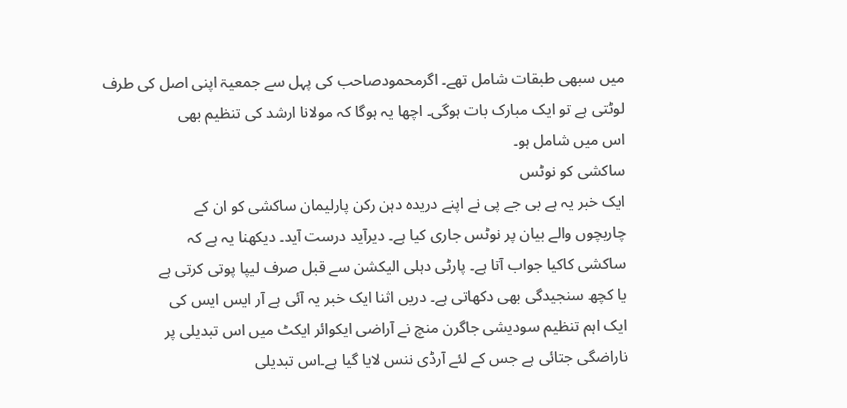میں سبھی طبقات شامل تھے۔ اگرمحمودصاحب کی پہل سے جمعیۃ اپنی اصل کی طرف
لوٹتی ہے تو ایک مبارک بات ہوگی۔ اچھا یہ ہوگا کہ مولانا ارشد کی تنظیم بھی
اس میں شامل ہو۔
ساکشی کو نوٹس
ایک خبر یہ ہے بی جے پی نے اپنے دریدہ دہن رکن پارلیمان ساکشی کو ان کے
چاربچوں والے بیان پر نوٹس جاری کیا ہے۔ دیرآید درست آید۔ دیکھنا یہ ہے کہ
ساکشی کاکیا جواب آتا ہے۔ پارٹی دہلی الیکشن سے قبل صرف لیپا پوتی کرتی ہے
یا کچھ سنجیدگی بھی دکھاتی ہے۔ دریں اثنا ایک خبر یہ آئی ہے آر ایس ایس کی
ایک اہم تنظیم سودیشی جاگرن منچ نے آراضی ایکوائر ایکٹ میں اس تبدیلی پر
ناراضگی جتائی ہے جس کے لئے آرڈی ننس لایا گیا ہے۔اس تبدیلی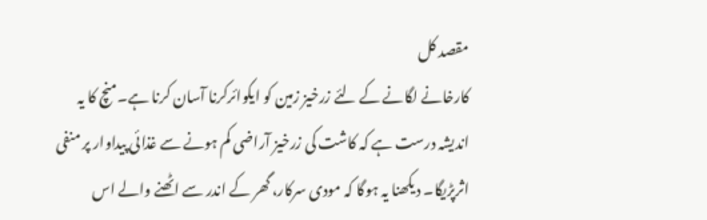مقصد کل
کارخانے لگانے کے لئے زرخیز زمین کو ایکوائرکرنا آسان کرنا ہے۔منچ کا یہ
اندیشہ درست ہے کہ کاشت کی زرخیز آراضی کم ہونے سے غذائی پیداوار پر منفی
اثرپڑیگا۔ دیکھنا یہ ہوگا کہ مودی سرکار، گھر کے اندر سے اٹھنے والے اس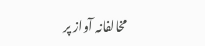مخالفانہ آواز پر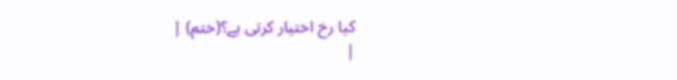کیا رخ اختیار کرتی ہے؟(ختم) |
|